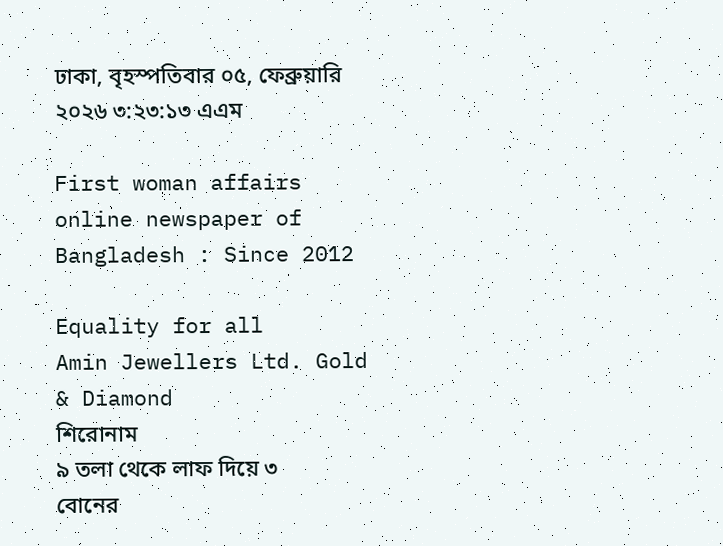ঢাকা, বৃহস্পতিবার ০৫, ফেব্রুয়ারি ২০২৬ ৩:২৩:১৩ এএম

First woman affairs online newspaper of Bangladesh : Since 2012

Equality for all
Amin Jewellers Ltd. Gold & Diamond
শিরোনাম
৯ তলা থেকে লাফ দিয়ে ৩ বোনের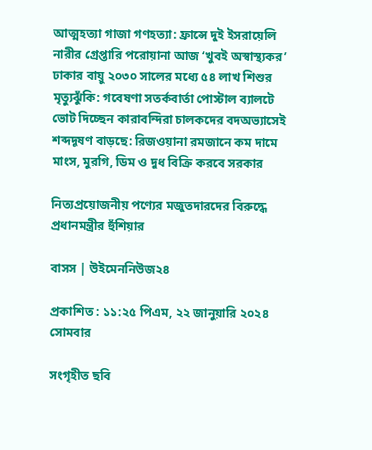আত্মহত্যা গাজা গণহত্যা: ফ্রান্সে দুই ইসরায়েলি নারীর গ্রেপ্তারি পরোয়ানা আজ ‘খুবই অস্বাস্থ্যকর’ ঢাকার বায়ু ২০৩০ সালের মধ্যে ৫৪ লাখ শিশুর মৃত্যুঝুঁকি: গবেষণা সতর্কবার্তা পোস্টাল ব্যালটে ভোট দিচ্ছেন কারাবন্দিরা চালকদের বদঅভ্যাসেই শব্দদূষণ বাড়ছে: রিজওয়ানা রমজানে কম দামে মাংস, মুরগি, ডিম ও দুধ বিক্রি করবে সরকার

নিত্যপ্রয়োজনীয় পণ্যের মজুতদারদের বিরুদ্ধে প্রধানমন্ত্রীর হুঁশিয়ার

বাসস | উইমেননিউজ২৪

প্রকাশিত : ১১:২৫ পিএম, ২২ জানুয়ারি ২০২৪ সোমবার

সংগৃহীত ছবি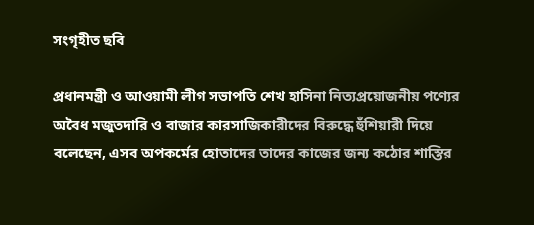সংগৃহীত ছবি

প্রধানমন্ত্রী ও আওয়ামী লীগ সভাপতি শেখ হাসিনা নিত্যপ্রয়োজনীয় পণ্যের অবৈধ মজুতদারি ও বাজার কারসাজিকারীদের বিরুদ্ধে হুঁশিয়ারী দিয়ে বলেছেন, এসব অপকর্মের হোতাদের তাদের কাজের জন্য কঠোর শাস্তির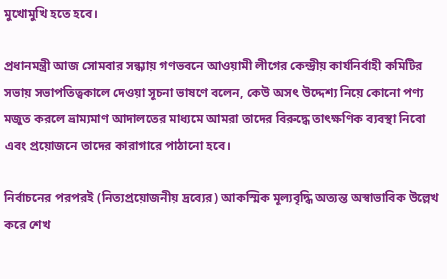মুখোমুখি হতে হবে।

প্রধানমন্ত্রী আজ সোমবার সন্ধ্যায় গণভবনে আওয়ামী লীগের কেন্দ্রীয় কার্যনির্বাহী কমিটির সভায় সভাপতিত্বকালে দেওয়া সূচনা ভাষণে বলেন, কেউ অসৎ উদ্দেশ্য নিয়ে কোনো পণ্য মজুত করলে ভ্রাম্যমাণ আদালতের মাধ্যমে আমরা তাদের বিরুদ্ধে তাৎক্ষণিক ব্যবস্থা নিবো এবং প্রয়োজনে তাদের কারাগারে পাঠানো হবে।

নির্বাচনের পরপরই (নিত্যপ্রয়োজনীয় দ্রব্যের) আকস্মিক মূল্যবৃদ্ধি অত্যন্ত অস্বাভাবিক উল্লেখ করে শেখ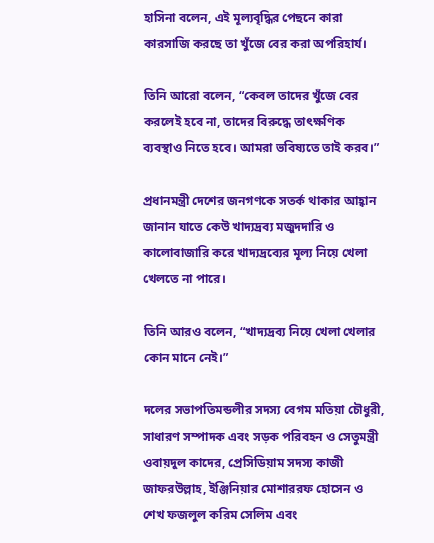হাসিনা বলেন, এই মূল্যবৃদ্ধির পেছনে কারা কারসাজি করছে তা খুঁজে বের করা অপরিহার্য।

তিনি আরো বলেন, “কেবল তাদের খুঁজে বের করলেই হবে না, তাদের বিরুদ্ধে তাৎক্ষণিক ব্যবস্থাও নিতে হবে। আমরা ভবিষ্যতে তাই করব।”

প্রধানমন্ত্রী দেশের জনগণকে সতর্ক থাকার আহ্বান জানান যাতে কেউ খাদ্যদ্রব্য মজুদদারি ও কালোবাজারি করে খাদ্যদ্রব্যের মূল্য নিয়ে খেলা খেলতে না পারে।

তিনি আরও বলেন, “খাদ্যদ্রব্য নিয়ে খেলা খেলার কোন মানে নেই।”

দলের সভাপতিমন্ডলীর সদস্য বেগম মতিয়া চৌধুরী, সাধারণ সম্পাদক এবং সড়ক পরিবহন ও সেতুমন্ত্রী ওবায়দুল কাদের, প্রেসিডিয়াম সদস্য কাজী জাফরউল্লাহ, ইঞ্জিনিয়ার মোশাররফ হোসেন ও শেখ ফজলুল করিম সেলিম এবং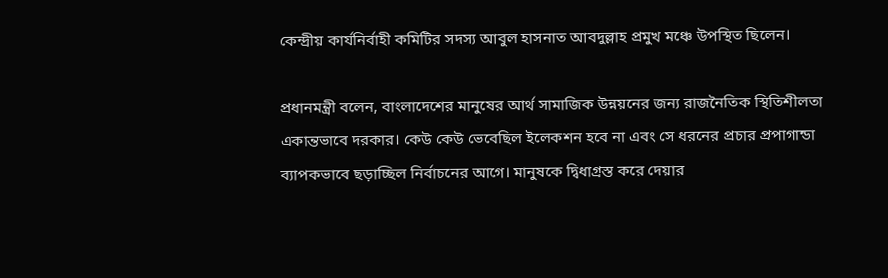কেন্দ্রীয় কার্যনির্বাহী কমিটির সদস্য আবুল হাসনাত আবদুল্লাহ প্রমুখ মঞ্চে উপস্থিত ছিলেন।

প্রধানমন্ত্রী বলেন, বাংলাদেশের মানুষের আর্থ সামাজিক উন্নয়নের জন্য রাজনৈতিক স্থিতিশীলতা একান্তভাবে দরকার। কেউ কেউ ভেবেছিল ইলেকশন হবে না এবং সে ধরনের প্রচার প্রপাগান্ডা ব্যাপকভাবে ছড়াচ্ছিল নির্বাচনের আগে। মানুষকে দ্বিধাগ্রস্ত করে দেয়ার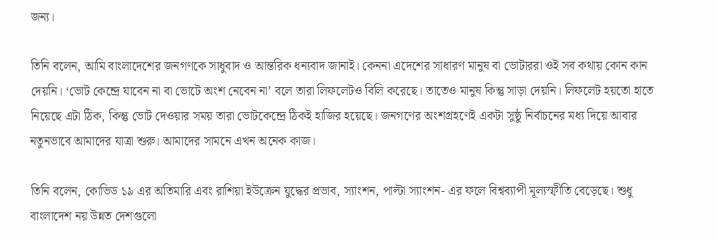জন্য।

তিনি বলেন, আমি বাংলাদেশের জনগণকে সাধুবাদ ও আন্তরিক ধন্যবাদ জানাই। কেননা এদেশের সাধারণ মানুষ বা ভোটাররা ওই সব কথায় কোন কান দেয়নি। ‘ভোট কেন্দ্রে যাবেন না বা ভোটে অংশ নেবেন না’ বলে তারা লিফলেটও বিলি করেছে। তাতেও মানুষ কিন্তু সাড়া দেয়নি। লিফলেট হয়তো হাতে নিয়েছে এটা ঠিক, কিন্তু ভোট দেওয়ার সময় তারা ভোটকেন্দ্রে ঠিকই হাজির হয়েছে। জনগণের অংশগ্রহণেই একটা সুষ্ঠু নির্বাচনের মধ্য দিয়ে আবার নতুনভাবে আমাদের যাত্রা শুরু। আমাদের সামনে এখন অনেক কাজ।

তিনি বলেন, কোভিড ১৯ এর অতিমারি এবং রাশিয়া ইউক্রেন যুদ্ধের প্রভাব, স্যাংশন, পাল্টা স্যাংশন- এর ফলে বিশ্বব্যাপী মূল্যস্ফীতি বেড়েছে। শুধু বাংলাদেশ নয় উন্নত দেশগুলো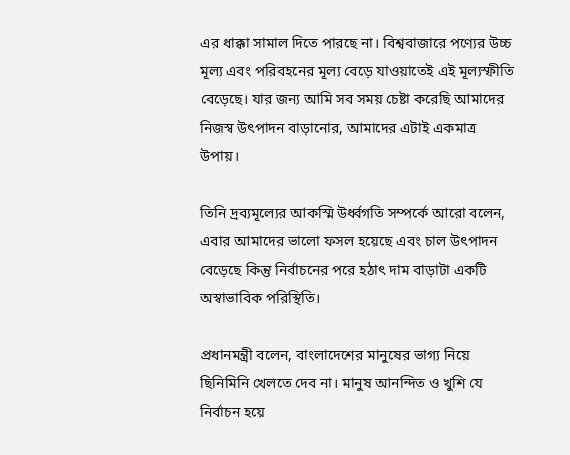এর ধাক্কা সামাল দিতে পারছে না। বিশ্ববাজারে পণ্যের উচ্চ মূল্য এবং পরিবহনের মূল্য বেড়ে যাওয়াতেই এই মূল্যস্ফীতি বেড়েছে। যার জন্য আমি সব সময় চেষ্টা করেছি আমাদের নিজস্ব উৎপাদন বাড়ানোর, আমাদের এটাই একমাত্র উপায়।

তিনি দ্রব্যমূল্যের আকস্মি উর্ধ্বগতি সম্পর্কে আরো বলেন, এবার আমাদের ভালো ফসল হয়েছে এবং চাল উৎপাদন বেড়েছে কিন্তু নির্বাচনের পরে হঠাৎ দাম বাড়াটা একটি অস্বাভাবিক পরিস্থিতি।

প্রধানমন্ত্রী বলেন, বাংলাদেশের মানুষের ভাগ্য নিয়ে ছিনিমিনি খেলতে দেব না। মানুষ আনন্দিত ও খুশি যে নির্বাচন হয়ে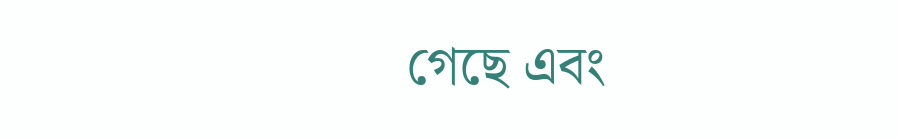গেছে এবং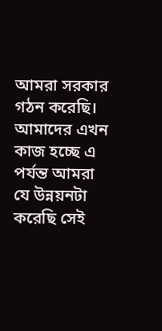আমরা সরকার গঠন করেছি। আমাদের এখন কাজ হচ্ছে এ পর্যন্ত আমরা যে উন্নয়নটা করেছি সেই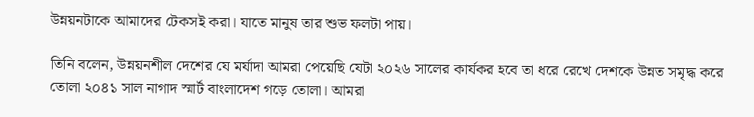উন্নয়নটাকে আমাদের টেকসই করা। যাতে মানুষ তার শুভ ফলটা পায়।

তিনি বলেন, উন্নয়নশীল দেশের যে মর্যাদা আমরা পেয়েছি যেটা ২০২৬ সালের কার্যকর হবে তা ধরে রেখে দেশকে উন্নত সমৃদ্ধ করে তোলা ২০৪১ সাল নাগাদ স্মার্ট বাংলাদেশ গড়ে তোলা। আমরা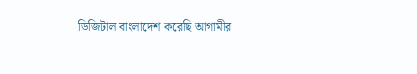ডিজিটাল বাংলাদেশ করেছি আগামীর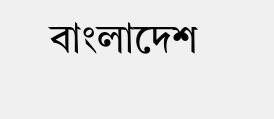বাংলাদেশ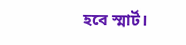হবে স্মার্ট।